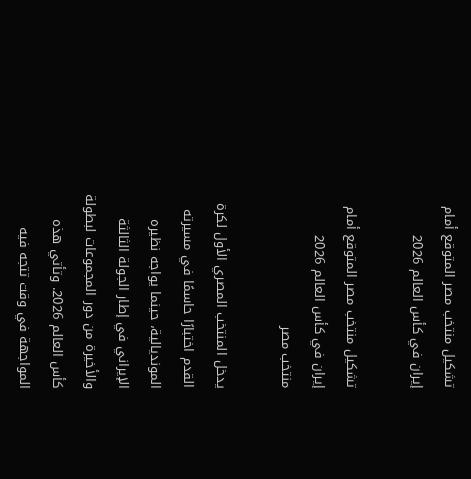تشكيل منتخب مصر المتوقع أمام إيران في كأس العالم 2026

تشكيل منتخب مصر المتوقع أمام إيران في كأس العالم 2026
منتخب مصر

يدخل المنتخب المصري الأول لكرة القدم اختبارًا حاسمًا في مسيرته المونديالية، حينما يواجه نظيره الإيراني في إطار الجولة الثالثة والأخيرة من دور المجموعات لبطولة كأس العالم 2026. وتأتي هذه المواجهة في وقت تتجه فيه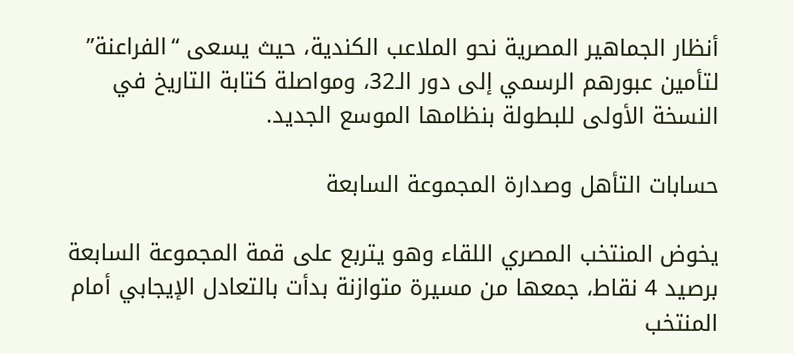أنظار الجماهير المصرية نحو الملاعب الكندية، حيث يسعى “الفراعنة” لتأمين عبورهم الرسمي إلى دور الـ32، ومواصلة كتابة التاريخ في النسخة الأولى للبطولة بنظامها الموسع الجديد.

حسابات التأهل وصدارة المجموعة السابعة

يخوض المنتخب المصري اللقاء وهو يتربع على قمة المجموعة السابعة برصيد 4 نقاط، جمعها من مسيرة متوازنة بدأت بالتعادل الإيجابي أمام المنتخب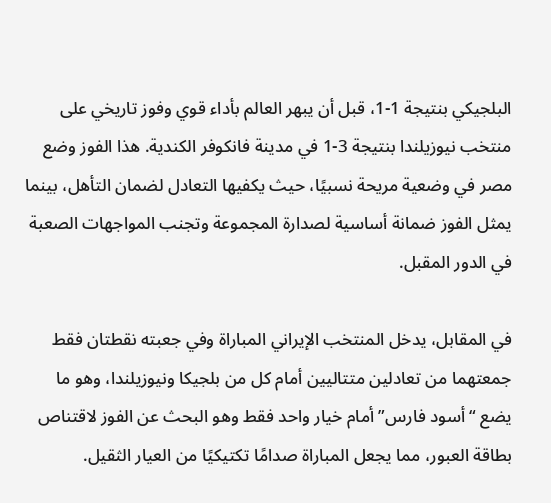البلجيكي بنتيجة 1-1، قبل أن يبهر العالم بأداء قوي وفوز تاريخي على منتخب نيوزيلندا بنتيجة 3-1 في مدينة فانكوفر الكندية. هذا الفوز وضع مصر في وضعية مريحة نسبيًا، حيث يكفيها التعادل لضمان التأهل، بينما يمثل الفوز ضمانة أساسية لصدارة المجموعة وتجنب المواجهات الصعبة في الدور المقبل.

في المقابل، يدخل المنتخب الإيراني المباراة وفي جعبته نقطتان فقط جمعتهما من تعادلين متتاليين أمام كل من بلجيكا ونيوزيلندا، وهو ما يضع “أسود فارس” أمام خيار واحد فقط وهو البحث عن الفوز لاقتناص بطاقة العبور، مما يجعل المباراة صدامًا تكتيكيًا من العيار الثقيل.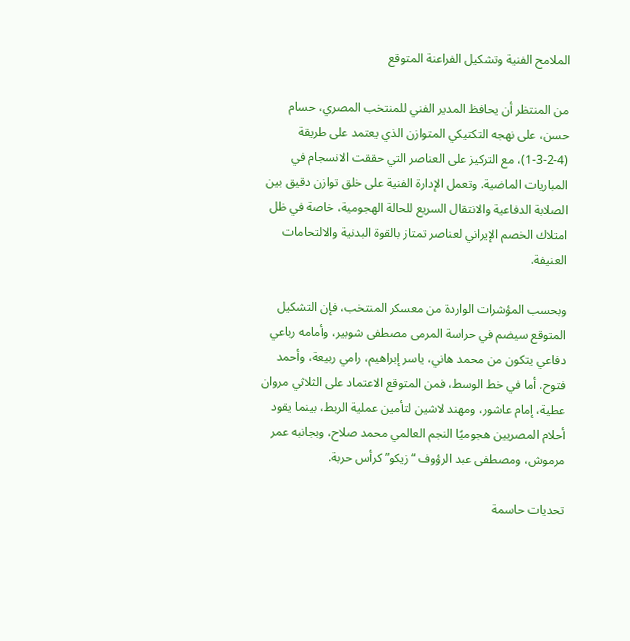الملامح الفنية وتشكيل الفراعنة المتوقع

من المنتظر أن يحافظ المدير الفني للمنتخب المصري، حسام حسن، على نهجه التكتيكي المتوازن الذي يعتمد على طريقة (4-2-3-1)، مع التركيز على العناصر التي حققت الانسجام في المباريات الماضية. وتعمل الإدارة الفنية على خلق توازن دقيق بين الصلابة الدفاعية والانتقال السريع للحالة الهجومية، خاصة في ظل امتلاك الخصم الإيراني لعناصر تمتاز بالقوة البدنية والالتحامات العنيفة.

وبحسب المؤشرات الواردة من معسكر المنتخب، فإن التشكيل المتوقع سيضم في حراسة المرمى مصطفى شوبير، وأمامه رباعي دفاعي يتكون من محمد هاني، ياسر إبراهيم، رامي ربيعة، وأحمد فتوح. أما في خط الوسط، فمن المتوقع الاعتماد على الثلاثي مروان عطية، إمام عاشور، ومهند لاشين لتأمين عملية الربط، بينما يقود أحلام المصريين هجوميًا النجم العالمي محمد صلاح، وبجانبه عمر مرموش، ومصطفى عبد الرؤوف “زيكو” كرأس حربة.

تحديات حاسمة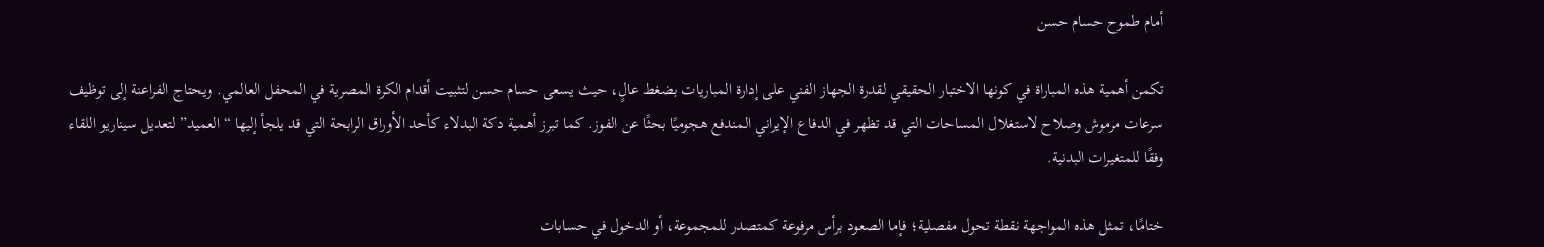أمام طموح حسام حسن

تكمن أهمية هذه المباراة في كونها الاختبار الحقيقي لقدرة الجهاز الفني على إدارة المباريات بضغط عالٍ، حيث يسعى حسام حسن لتثبيت أقدام الكرة المصرية في المحفل العالمي. ويحتاج الفراعنة إلى توظيف سرعات مرموش وصلاح لاستغلال المساحات التي قد تظهر في الدفاع الإيراني المندفع هجوميًا بحثًا عن الفوز. كما تبرز أهمية دكة البدلاء كأحد الأوراق الرابحة التي قد يلجأ إليها “العميد” لتعديل سيناريو اللقاء وفقًا للمتغيرات البدنية.

ختامًا، تمثل هذه المواجهة نقطة تحول مفصلية؛ فإما الصعود برأس مرفوعة كمتصدر للمجموعة، أو الدخول في حسابات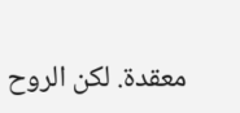معقدة. لكن الروح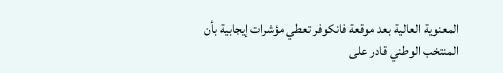المعنوية العالية بعد موقعة فانكوفر تعطي مؤشرات إيجابية بأن المنتخب الوطني قادر على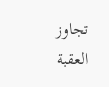تجاوز العقبة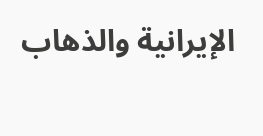الإيرانية والذهاب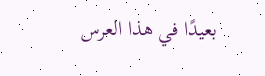بعيدًا في هذا العرس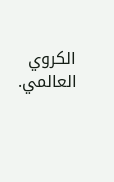الكروي العالمي.